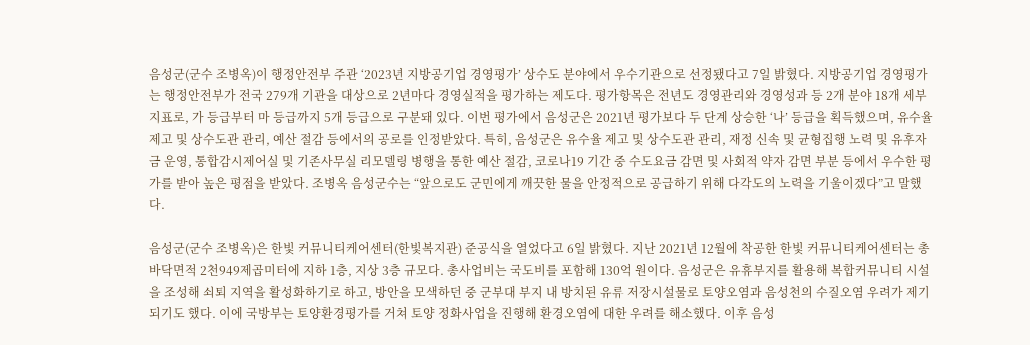음성군(군수 조병옥)이 행정안전부 주관 ‘2023년 지방공기업 경영평가’ 상수도 분야에서 우수기관으로 선정됐다고 7일 밝혔다. 지방공기업 경영평가는 행정안전부가 전국 279개 기관을 대상으로 2년마다 경영실적을 평가하는 제도다. 평가항목은 전년도 경영관리와 경영성과 등 2개 분야 18개 세부지표로, 가 등급부터 마 등급까지 5개 등급으로 구분돼 있다. 이번 평가에서 음성군은 2021년 평가보다 두 단계 상승한 ‘나’ 등급을 획득했으며, 유수율 제고 및 상수도관 관리, 예산 절감 등에서의 공로를 인정받았다. 특히, 음성군은 유수율 제고 및 상수도관 관리, 재정 신속 및 균형집행 노력 및 유후자금 운영, 통합감시제어실 및 기존사무실 리모델링 병행을 통한 예산 절감, 코로나19 기간 중 수도요금 감면 및 사회적 약자 감면 부분 등에서 우수한 평가를 받아 높은 평점을 받았다. 조병옥 음성군수는 “앞으로도 군민에게 깨끗한 물을 안정적으로 공급하기 위해 다각도의 노력을 기울이겠다”고 말했다.

음성군(군수 조병옥)은 한빛 커뮤니티케어센터(한빛복지관) 준공식을 열었다고 6일 밝혔다. 지난 2021년 12월에 착공한 한빛 커뮤니티케어센터는 총바닥면적 2천949제곱미터에 지하 1층, 지상 3층 규모다. 총사업비는 국도비를 포함해 130억 원이다. 음성군은 유휴부지를 활용해 복합커뮤니티 시설을 조성해 쇠퇴 지역을 활성화하기로 하고, 방안을 모색하던 중 군부대 부지 내 방치된 유류 저장시설물로 토양오염과 음성천의 수질오염 우려가 제기되기도 했다. 이에 국방부는 토양환경평가를 거쳐 토양 정화사업을 진행해 환경오염에 대한 우려를 해소했다. 이후 음성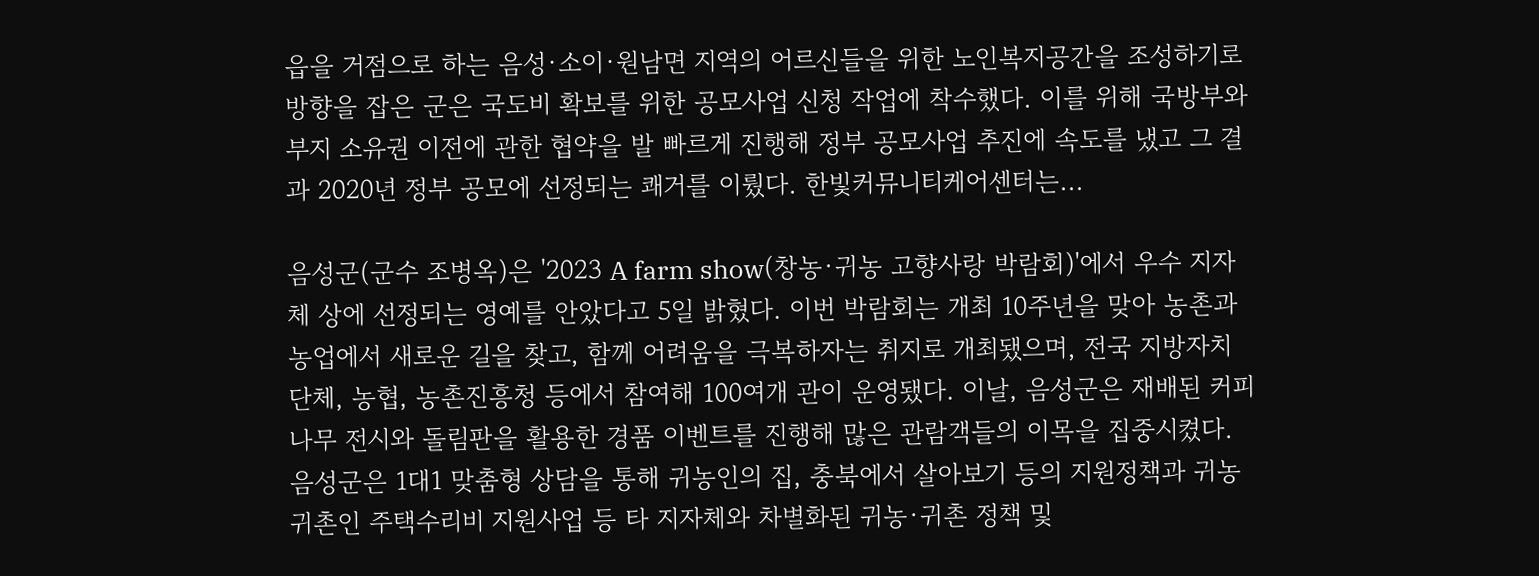읍을 거점으로 하는 음성·소이·원남면 지역의 어르신들을 위한 노인복지공간을 조성하기로 방향을 잡은 군은 국도비 확보를 위한 공모사업 신청 작업에 착수했다. 이를 위해 국방부와 부지 소유권 이전에 관한 협약을 발 빠르게 진행해 정부 공모사업 추진에 속도를 냈고 그 결과 2020년 정부 공모에 선정되는 쾌거를 이뤘다. 한빛커뮤니티케어센터는...

음성군(군수 조병옥)은 '2023 A farm show(창농·귀농 고향사랑 박람회)'에서 우수 지자체 상에 선정되는 영예를 안았다고 5일 밝혔다. 이번 박람회는 개최 10주년을 맞아 농촌과 농업에서 새로운 길을 찾고, 함께 어려움을 극복하자는 취지로 개최됐으며, 전국 지방자치단체, 농협, 농촌진흥청 등에서 참여해 100여개 관이 운영됐다. 이날, 음성군은 재배된 커피나무 전시와 돌림판을 활용한 경품 이벤트를 진행해 많은 관람객들의 이목을 집중시켰다. 음성군은 1대1 맞춤형 상담을 통해 귀농인의 집, 충북에서 살아보기 등의 지원정책과 귀농 귀촌인 주택수리비 지원사업 등 타 지자체와 차별화된 귀농·귀촌 정책 및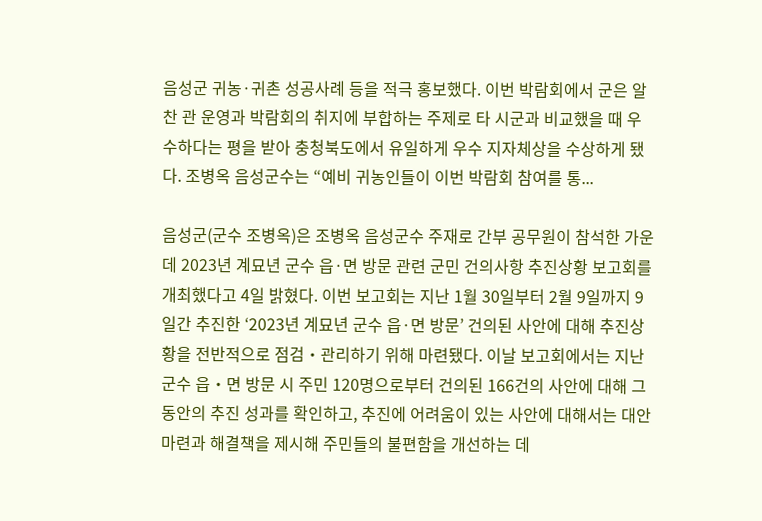음성군 귀농·귀촌 성공사례 등을 적극 홍보했다. 이번 박람회에서 군은 알찬 관 운영과 박람회의 취지에 부합하는 주제로 타 시군과 비교했을 때 우수하다는 평을 받아 충청북도에서 유일하게 우수 지자체상을 수상하게 됐다. 조병옥 음성군수는 “예비 귀농인들이 이번 박람회 참여를 통...

음성군(군수 조병옥)은 조병옥 음성군수 주재로 간부 공무원이 참석한 가운데 2023년 계묘년 군수 읍·면 방문 관련 군민 건의사항 추진상황 보고회를 개최했다고 4일 밝혔다. 이번 보고회는 지난 1월 30일부터 2월 9일까지 9일간 추진한 ‘2023년 계묘년 군수 읍·면 방문’ 건의된 사안에 대해 추진상황을 전반적으로 점검‧관리하기 위해 마련됐다. 이날 보고회에서는 지난 군수 읍‧면 방문 시 주민 120명으로부터 건의된 166건의 사안에 대해 그동안의 추진 성과를 확인하고, 추진에 어려움이 있는 사안에 대해서는 대안 마련과 해결책을 제시해 주민들의 불편함을 개선하는 데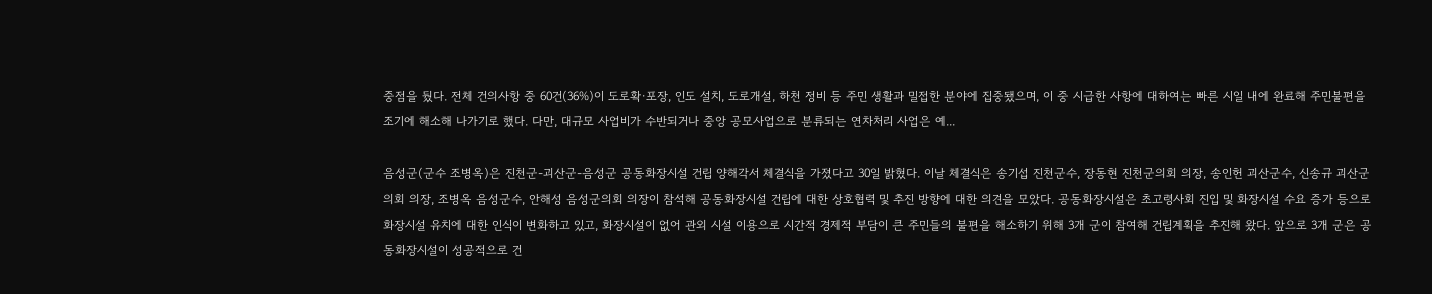중점을 뒀다. 전체 건의사항 중 60건(36%)이 도로확·포장, 인도 설치, 도로개설, 하천 정비 등 주민 생활과 밀접한 분야에 집중됐으며, 이 중 시급한 사항에 대하여는 빠른 시일 내에 완료해 주민불편을 조기에 해소해 나가기로 했다. 다만, 대규모 사업비가 수반되거나 중앙 공모사업으로 분류되는 연차처리 사업은 예...

음성군(군수 조병옥)은 진천군-괴산군-음성군 공동화장시설 건립 양해각서 체결식을 가졌다고 30일 밝혔다. 이날 체결식은 송기섭 진천군수, 장동현 진천군의회 의장, 송인헌 괴산군수, 신송규 괴산군의회 의장, 조병옥 음성군수, 안해성 음성군의회 의장이 참석해 공동화장시설 건립에 대한 상호협력 및 추진 방향에 대한 의견을 모았다. 공동화장시설은 초고령사회 진입 및 화장시설 수요 증가 등으로 화장시설 유치에 대한 인식이 변화하고 있고, 화장시설이 없어 관외 시설 이용으로 시간적 경제적 부담이 큰 주민들의 불편을 해소하기 위해 3개 군이 참여해 건립계획을 추진해 왔다. 앞으로 3개 군은 공동화장시설이 성공적으로 건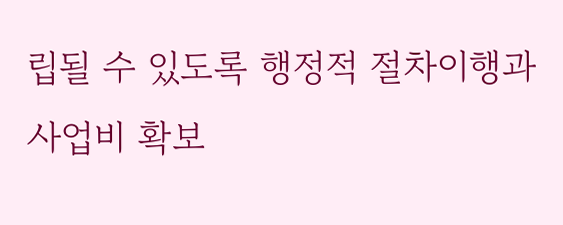립될 수 있도록 행정적 절차이행과 사업비 확보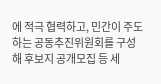에 적극 협력하고, 민간이 주도하는 공동추진위원회를 구성해 후보지 공개모집 등 세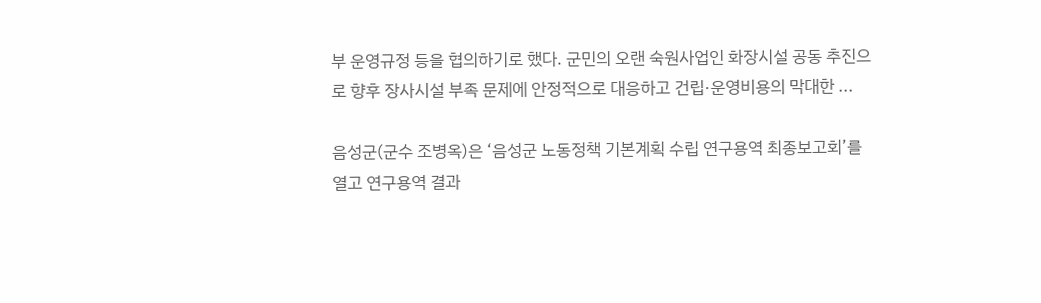부 운영규정 등을 협의하기로 했다. 군민의 오랜 숙원사업인 화장시설 공동 추진으로 향후 장사시설 부족 문제에 안정적으로 대응하고 건립·운영비용의 막대한 ...

음성군(군수 조병옥)은 ‘음성군 노동정책 기본계획 수립 연구용역 최종보고회’를 열고 연구용역 결과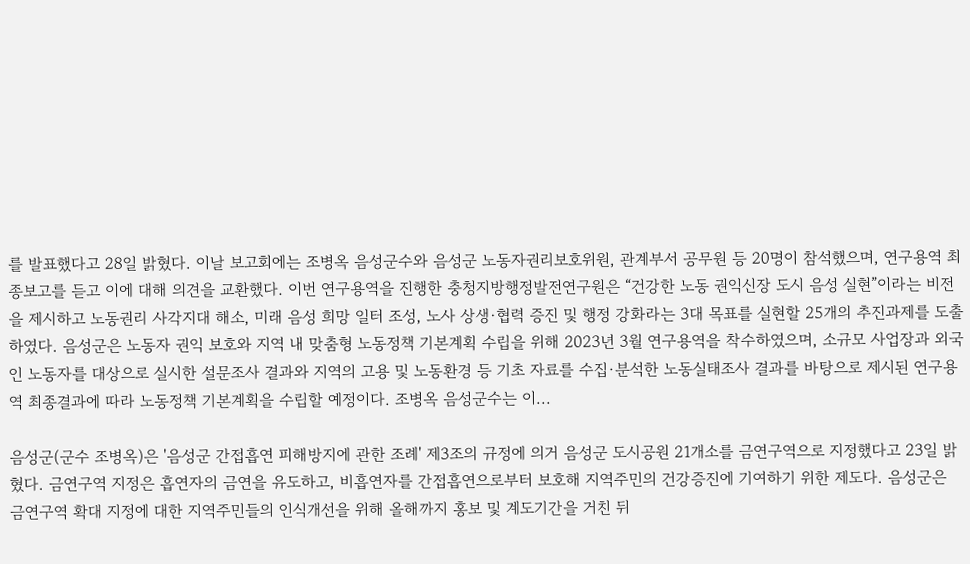를 발표했다고 28일 밝혔다. 이날 보고회에는 조병옥 음성군수와 음성군 노동자권리보호위원, 관계부서 공무원 등 20명이 참석했으며, 연구용역 최종보고를 듣고 이에 대해 의견을 교환했다. 이번 연구용역을 진행한 충청지방행정발전연구원은 “건강한 노동 권익신장 도시 음성 실현”이라는 비전을 제시하고 노동권리 사각지대 해소, 미래 음성 희망 일터 조성, 노사 상생·협력 증진 및 행정 강화라는 3대 목표를 실현할 25개의 추진과제를 도출하였다. 음성군은 노동자 권익 보호와 지역 내 맞춤형 노동정책 기본계획 수립을 위해 2023년 3월 연구용역을 착수하였으며, 소규모 사업장과 외국인 노동자를 대상으로 실시한 설문조사 결과와 지역의 고용 및 노동환경 등 기초 자료를 수집·분석한 노동실태조사 결과를 바탕으로 제시된 연구용역 최종결과에 따라 노동정책 기본계획을 수립할 예정이다. 조병옥 음성군수는 이...

음성군(군수 조병옥)은 '음성군 간접흡연 피해방지에 관한 조례' 제3조의 규정에 의거 음성군 도시공원 21개소를 금연구역으로 지정했다고 23일 밝혔다. 금연구역 지정은 흡연자의 금연을 유도하고, 비흡연자를 간접흡연으로부터 보호해 지역주민의 건강증진에 기여하기 위한 제도다. 음성군은 금연구역 확대 지정에 대한 지역주민들의 인식개선을 위해 올해까지 홍보 및 계도기간을 거친 뒤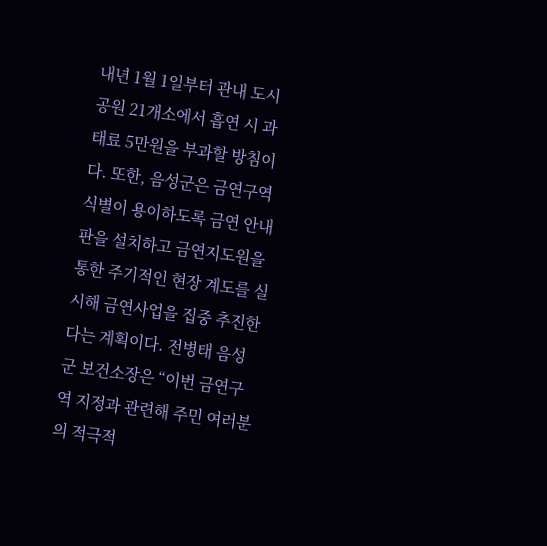내년 1월 1일부터 관내 도시공원 21개소에서 흡연 시 과태료 5만원을 부과할 방침이다. 또한, 음성군은 금연구역 식별이 용이하도록 금연 안내판을 설치하고 금연지도원을 통한 주기적인 현장 계도를 실시해 금연사업을 집중 추진한다는 계획이다. 전병태 음성군 보건소장은 “이번 금연구역 지정과 관련해 주민 여러분의 적극적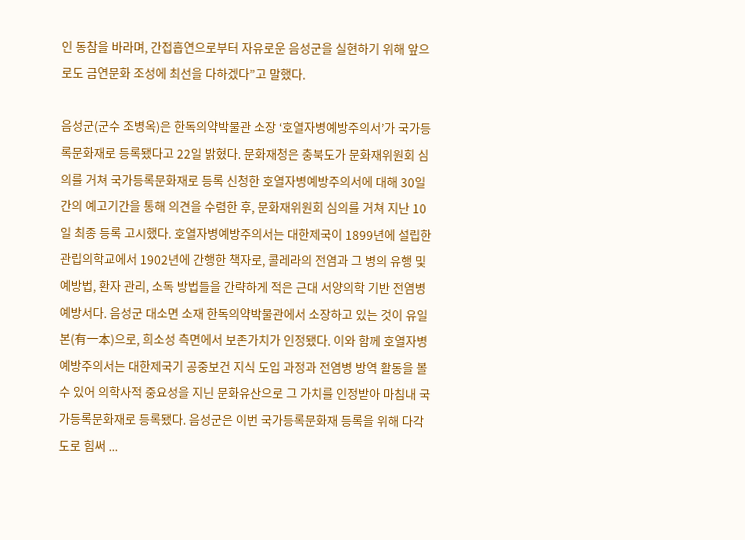인 동참을 바라며, 간접흡연으로부터 자유로운 음성군을 실현하기 위해 앞으로도 금연문화 조성에 최선을 다하겠다”고 말했다.

음성군(군수 조병옥)은 한독의약박물관 소장 ‘호열자병예방주의서’가 국가등록문화재로 등록됐다고 22일 밝혔다. 문화재청은 충북도가 문화재위원회 심의를 거쳐 국가등록문화재로 등록 신청한 호열자병예방주의서에 대해 30일간의 예고기간을 통해 의견을 수렴한 후, 문화재위원회 심의를 거쳐 지난 10일 최종 등록 고시했다. 호열자병예방주의서는 대한제국이 1899년에 설립한 관립의학교에서 1902년에 간행한 책자로, 콜레라의 전염과 그 병의 유행 및 예방법, 환자 관리, 소독 방법들을 간략하게 적은 근대 서양의학 기반 전염병 예방서다. 음성군 대소면 소재 한독의약박물관에서 소장하고 있는 것이 유일본(有一本)으로, 희소성 측면에서 보존가치가 인정됐다. 이와 함께 호열자병예방주의서는 대한제국기 공중보건 지식 도입 과정과 전염병 방역 활동을 볼 수 있어 의학사적 중요성을 지닌 문화유산으로 그 가치를 인정받아 마침내 국가등록문화재로 등록됐다. 음성군은 이번 국가등록문화재 등록을 위해 다각도로 힘써 ...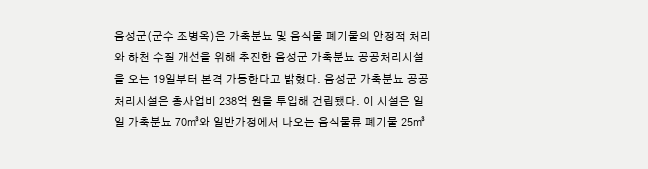음성군(군수 조병옥)은 가축분뇨 및 음식물 폐기물의 안정적 처리와 하천 수질 개선을 위해 추진한 음성군 가축분뇨 공공처리시설을 오는 19일부터 본격 가동한다고 밝혔다. 음성군 가축분뇨 공공처리시설은 총사업비 238억 원을 투입해 건립됐다. 이 시설은 일일 가축분뇨 70㎥와 일반가정에서 나오는 음식물류 폐기물 25㎥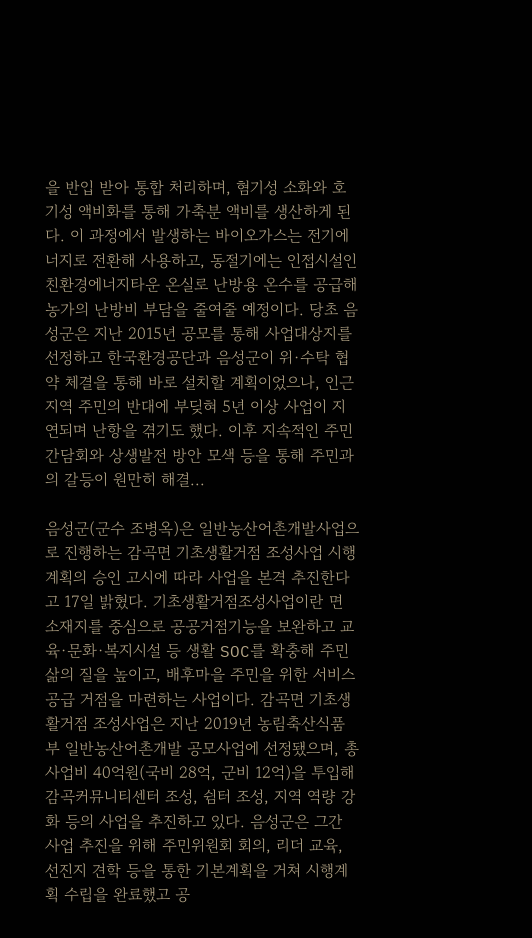을 반입 받아 통합 처리하며, 혐기성 소화와 호기성 액비화를 통해 가축분 액비를 생산하게 된다. 이 과정에서 발생하는 바이오가스는 전기에너지로 전환해 사용하고, 동절기에는 인접시설인 친환경에너지타운 온실로 난방용 온수를 공급해 농가의 난방비 부담을 줄여줄 예정이다. 당초 음성군은 지난 2015년 공모를 통해 사업대상지를 선정하고 한국환경공단과 음성군이 위·수탁 협약 체결을 통해 바로 설치할 계획이었으나, 인근 지역 주민의 반대에 부딪혀 5년 이상 사업이 지연되며 난항을 겪기도 했다. 이후 지속적인 주민 간담회와 상생발전 방안 모색 등을 통해 주민과의 갈등이 원만히 해결...

음성군(군수 조병옥)은 일반농산어촌개발사업으로 진행하는 감곡면 기초생활거점 조성사업 시행계획의 승인 고시에 따라 사업을 본격 추진한다고 17일 밝혔다. 기초생활거점조성사업이란 면 소재지를 중심으로 공공거점기능을 보완하고 교육·문화·복지시설 등 생활 SOC를 확충해 주민 삶의 질을 높이고, 배후마을 주민을 위한 서비스 공급 거점을 마련하는 사업이다. 감곡면 기초생활거점 조성사업은 지난 2019년 농림축산식품부 일반농산어촌개발 공모사업에 선정됐으며, 총사업비 40억원(국비 28억, 군비 12억)을 투입해 감곡커뮤니티센터 조성, 쉼터 조성, 지역 역량 강화 등의 사업을 추진하고 있다. 음성군은 그간 사업 추진을 위해 주민위원회 회의, 리더 교육, 선진지 견학 등을 통한 기본계획을 거쳐 시행계획 수립을 완료했고 공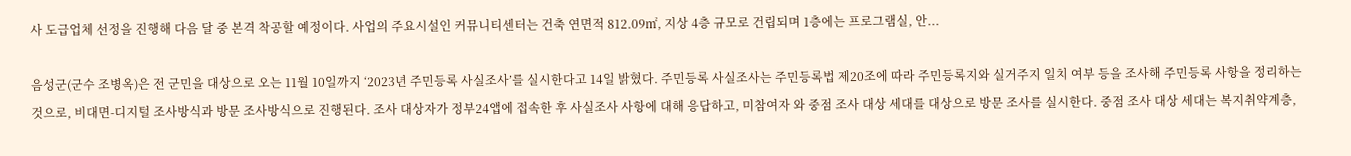사 도급업체 선정을 진행해 다음 달 중 본격 착공할 예정이다. 사업의 주요시설인 커뮤니티센터는 건축 연면적 812.09㎡, 지상 4층 규모로 건립되며 1층에는 프로그램실, 안...

음성군(군수 조병옥)은 전 군민을 대상으로 오는 11월 10일까지 ‘2023년 주민등록 사실조사’를 실시한다고 14일 밝혔다. 주민등록 사실조사는 주민등록법 제20조에 따라 주민등록지와 실거주지 일치 여부 등을 조사해 주민등록 사항을 정리하는 것으로, 비대면-디지털 조사방식과 방문 조사방식으로 진행된다. 조사 대상자가 정부24앱에 접속한 후 사실조사 사항에 대해 응답하고, 미참여자 와 중점 조사 대상 세대를 대상으로 방문 조사를 실시한다. 중점 조사 대상 세대는 복지취약계층,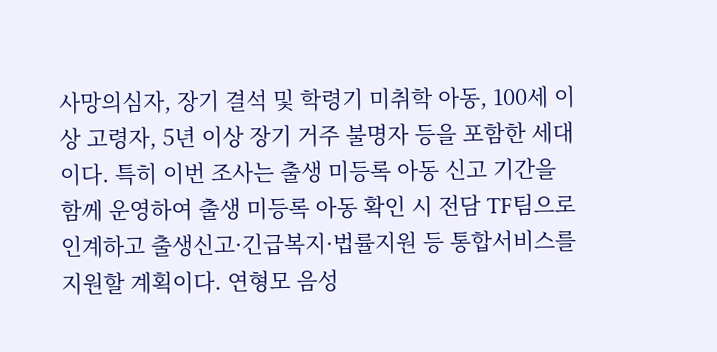사망의심자, 장기 결석 및 학령기 미취학 아동, 100세 이상 고령자, 5년 이상 장기 거주 불명자 등을 포함한 세대이다. 특히 이번 조사는 출생 미등록 아동 신고 기간을 함께 운영하여 출생 미등록 아동 확인 시 전담 TF팀으로 인계하고 출생신고·긴급복지·법률지원 등 통합서비스를 지원할 계획이다. 연형모 음성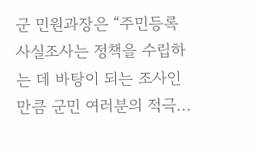군 민원과장은 “주민등록 사실조사는 정책을 수립하는 데 바탕이 되는 조사인 만큼 군민 여러분의 적극...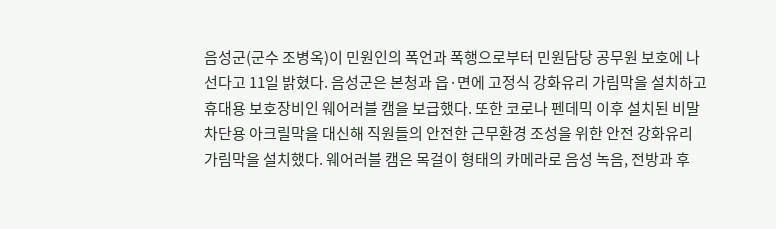음성군(군수 조병옥)이 민원인의 폭언과 폭행으로부터 민원담당 공무원 보호에 나선다고 11일 밝혔다. 음성군은 본청과 읍·면에 고정식 강화유리 가림막을 설치하고 휴대용 보호장비인 웨어러블 캠을 보급했다. 또한 코로나 펜데믹 이후 설치된 비말 차단용 아크릴막을 대신해 직원들의 안전한 근무환경 조성을 위한 안전 강화유리 가림막을 설치했다. 웨어러블 캠은 목걸이 형태의 카메라로 음성 녹음, 전방과 후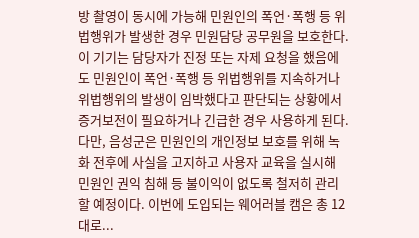방 촬영이 동시에 가능해 민원인의 폭언·폭행 등 위법행위가 발생한 경우 민원담당 공무원을 보호한다. 이 기기는 담당자가 진정 또는 자제 요청을 했음에도 민원인이 폭언·폭행 등 위법행위를 지속하거나 위법행위의 발생이 임박했다고 판단되는 상황에서 증거보전이 필요하거나 긴급한 경우 사용하게 된다. 다만, 음성군은 민원인의 개인정보 보호를 위해 녹화 전후에 사실을 고지하고 사용자 교육을 실시해 민원인 권익 침해 등 불이익이 없도록 철저히 관리할 예정이다. 이번에 도입되는 웨어러블 캠은 총 12대로...